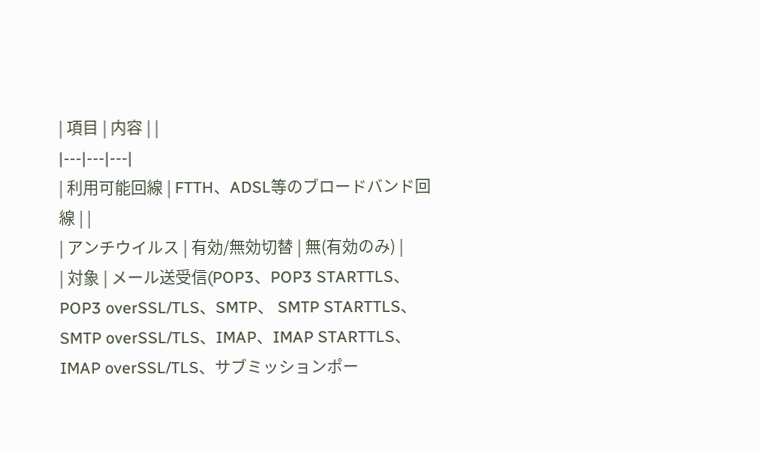| 項目 | 内容 | |
|---|---|---|
| 利用可能回線 | FTTH、ADSL等のブロードバンド回線 | |
| アンチウイルス | 有効/無効切替 | 無(有効のみ) |
| 対象 | メール送受信(POP3、POP3 STARTTLS、POP3 overSSL/TLS、SMTP、 SMTP STARTTLS、SMTP overSSL/TLS、IMAP、IMAP STARTTLS、 IMAP overSSL/TLS、サブミッションポー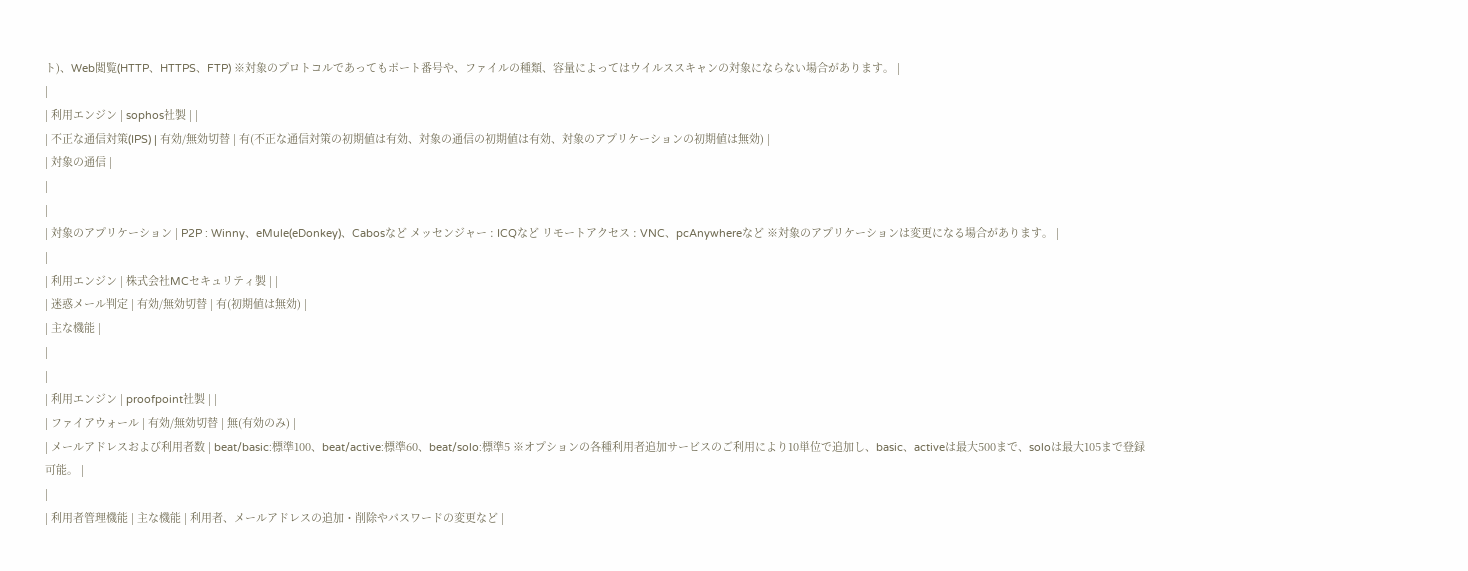ト)、Web閲覧(HTTP、HTTPS、FTP) ※対象のプロトコルであってもポート番号や、ファイルの種類、容量によってはウイルススキャンの対象にならない場合があります。 |
|
| 利用エンジン | sophos社製 | |
| 不正な通信対策(IPS) | 有効/無効切替 | 有(不正な通信対策の初期値は有効、対象の通信の初期値は有効、対象のアプリケーションの初期値は無効) |
| 対象の通信 |
|
|
| 対象のアプリケーション | P2P : Winny、eMule(eDonkey)、Cabosなど メッセンジャー : ICQなど リモートアクセス : VNC、pcAnywhereなど ※対象のアプリケーションは変更になる場合があります。 |
|
| 利用エンジン | 株式会社MCセキュリティ製 | |
| 迷惑メール判定 | 有効/無効切替 | 有(初期値は無効) |
| 主な機能 |
|
|
| 利用エンジン | proofpoint社製 | |
| ファイアウォール | 有効/無効切替 | 無(有効のみ) |
| メールアドレスおよび利用者数 | beat/basic:標準100、beat/active:標準60、beat/solo:標準5 ※オプションの各種利用者追加サービスのご利用により10単位で追加し、basic、activeは最大500まで、soloは最大105まで登録可能。 |
|
| 利用者管理機能 | 主な機能 | 利用者、メールアドレスの追加・削除やパスワードの変更など |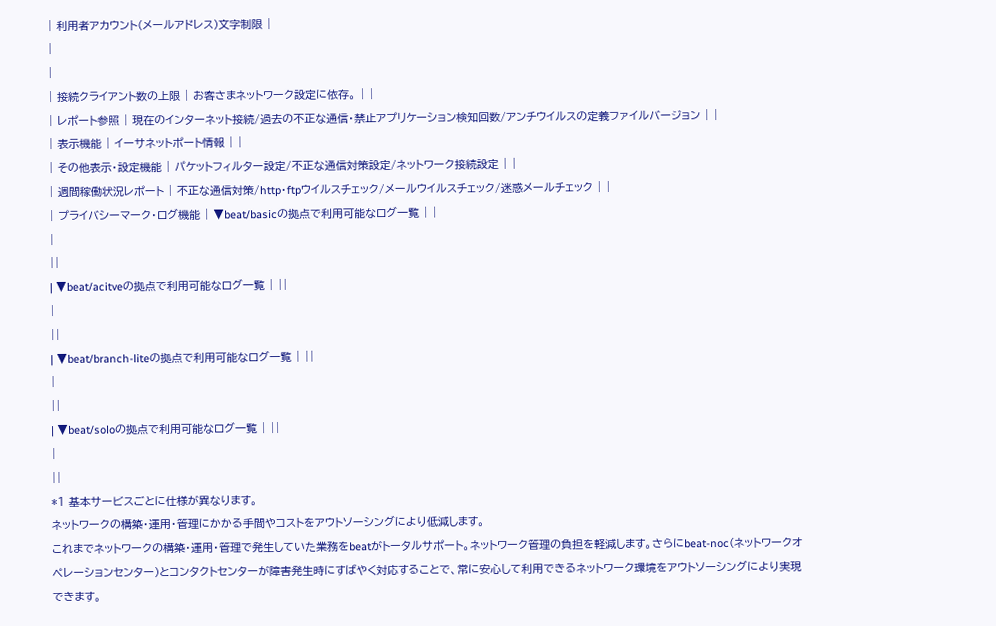| 利用者アカウント(メールアドレス)文字制限 |
|
|
| 接続クライアント数の上限 | お客さまネットワーク設定に依存。 | |
| レポート参照 | 現在のインターネット接続/過去の不正な通信・禁止アプリケーション検知回数/アンチウイルスの定義ファイルバージョン | |
| 表示機能 | イーサネットポート情報 | |
| その他表示・設定機能 | パケットフィルター設定/不正な通信対策設定/ネットワーク接続設定 | |
| 週間稼働状況レポート | 不正な通信対策/http・ftpウイルスチェック/メールウイルスチェック/迷惑メールチェック | |
| プライバシーマーク・ログ機能 | ▼beat/basicの拠点で利用可能なログ一覧 | |
|
||
| ▼beat/acitveの拠点で利用可能なログ一覧 | ||
|
||
| ▼beat/branch-liteの拠点で利用可能なログ一覧 | ||
|
||
| ▼beat/soloの拠点で利用可能なログ一覧 | ||
|
||
*1 基本サービスごとに仕様が異なります。
ネットワークの構築・運用・管理にかかる手間やコストをアウトソーシングにより低減します。
これまでネットワークの構築・運用・管理で発生していた業務をbeatがトータルサポート。ネットワーク管理の負担を軽減します。さらにbeat-noc(ネットワークオペレーションセンター)とコンタクトセンターが障害発生時にすばやく対応することで、常に安心して利用できるネットワーク環境をアウトソーシングにより実現できます。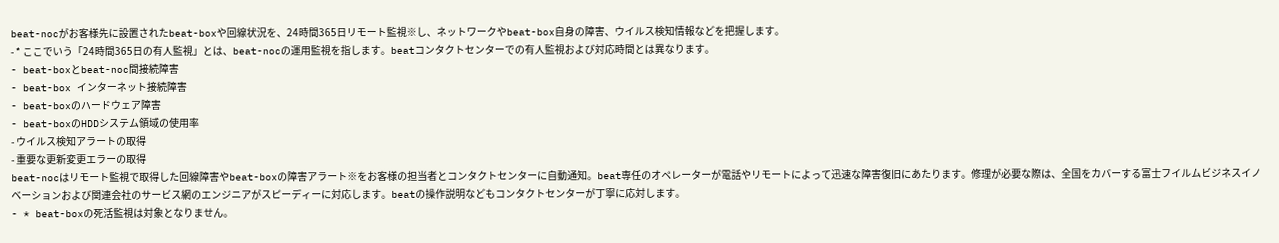beat-nocがお客様先に設置されたbeat-boxや回線状況を、24時間365日リモート監視※し、ネットワークやbeat-box自身の障害、ウイルス検知情報などを把握します。
- * ここでいう「24時間365日の有人監視」とは、beat-nocの運用監視を指します。beatコンタクトセンターでの有人監視および対応時間とは異なります。
- beat-boxとbeat-noc間接続障害
- beat-box インターネット接続障害
- beat-boxのハードウェア障害
- beat-boxのHDDシステム領域の使用率
- ウイルス検知アラートの取得
- 重要な更新変更エラーの取得
beat-nocはリモート監視で取得した回線障害やbeat-boxの障害アラート※をお客様の担当者とコンタクトセンターに自動通知。beat専任のオペレーターが電話やリモートによって迅速な障害復旧にあたります。修理が必要な際は、全国をカバーする富士フイルムビジネスイノベーションおよび関連会社のサービス網のエンジニアがスピーディーに対応します。beatの操作説明などもコンタクトセンターが丁寧に応対します。
- * beat-boxの死活監視は対象となりません。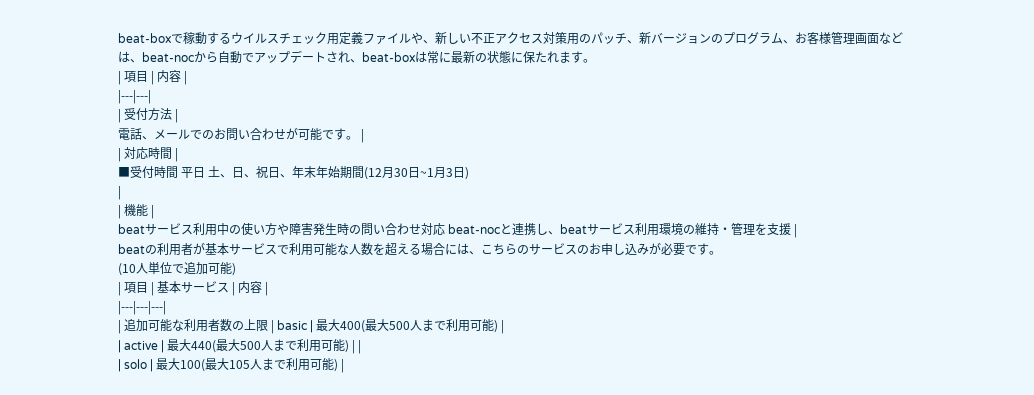beat-boxで稼動するウイルスチェック用定義ファイルや、新しい不正アクセス対策用のパッチ、新バージョンのプログラム、お客様管理画面などは、beat-nocから自動でアップデートされ、beat-boxは常に最新の状態に保たれます。
| 項目 | 内容 |
|---|---|
| 受付方法 |
電話、メールでのお問い合わせが可能です。 |
| 対応時間 |
■受付時間 平日 土、日、祝日、年末年始期間(12月30日~1月3日)
|
| 機能 |
beatサービス利用中の使い方や障害発生時の問い合わせ対応 beat-nocと連携し、beatサービス利用環境の維持・管理を支援 |
beatの利用者が基本サービスで利用可能な人数を超える場合には、こちらのサービスのお申し込みが必要です。
(10人単位で追加可能)
| 項目 | 基本サービス | 内容 |
|---|---|---|
| 追加可能な利用者数の上限 | basic | 最大400(最大500人まで利用可能) |
| active | 最大440(最大500人まで利用可能) | |
| solo | 最大100(最大105人まで利用可能) |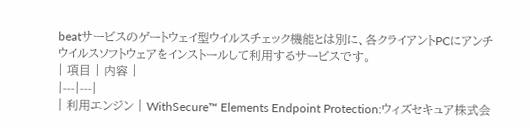beatサービスのゲートウェイ型ウイルスチェック機能とは別に、各クライアントPCにアンチウイルスソフトウェアをインストールして利用するサービスです。
| 項目 | 内容 |
|---|---|
| 利用エンジン | WithSecure™ Elements Endpoint Protection:ウィズセキュア株式会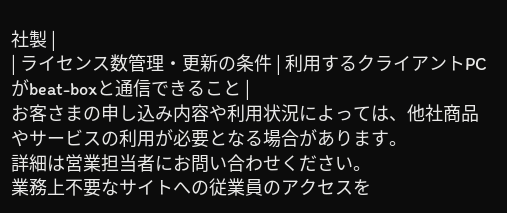社製 |
| ライセンス数管理・更新の条件 | 利用するクライアントPCがbeat-boxと通信できること |
お客さまの申し込み内容や利用状況によっては、他社商品やサービスの利用が必要となる場合があります。
詳細は営業担当者にお問い合わせください。
業務上不要なサイトへの従業員のアクセスを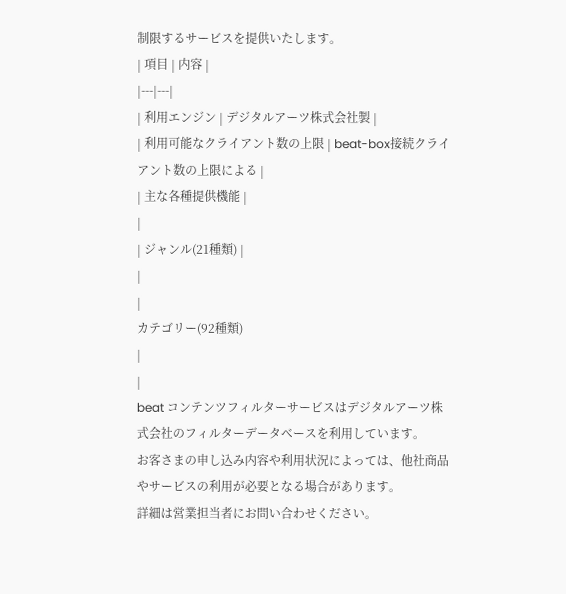制限するサービスを提供いたします。
| 項目 | 内容 |
|---|---|
| 利用エンジン | デジタルアーツ株式会社製 |
| 利用可能なクライアント数の上限 | beat-box接続クライアント数の上限による |
| 主な各種提供機能 |
|
| ジャンル(21種類) |
|
|
カテゴリー(92種類)
|
|
beat コンテンツフィルターサービスはデジタルアーツ株式会社のフィルターデータベースを利用しています。
お客さまの申し込み内容や利用状況によっては、他社商品やサービスの利用が必要となる場合があります。
詳細は営業担当者にお問い合わせください。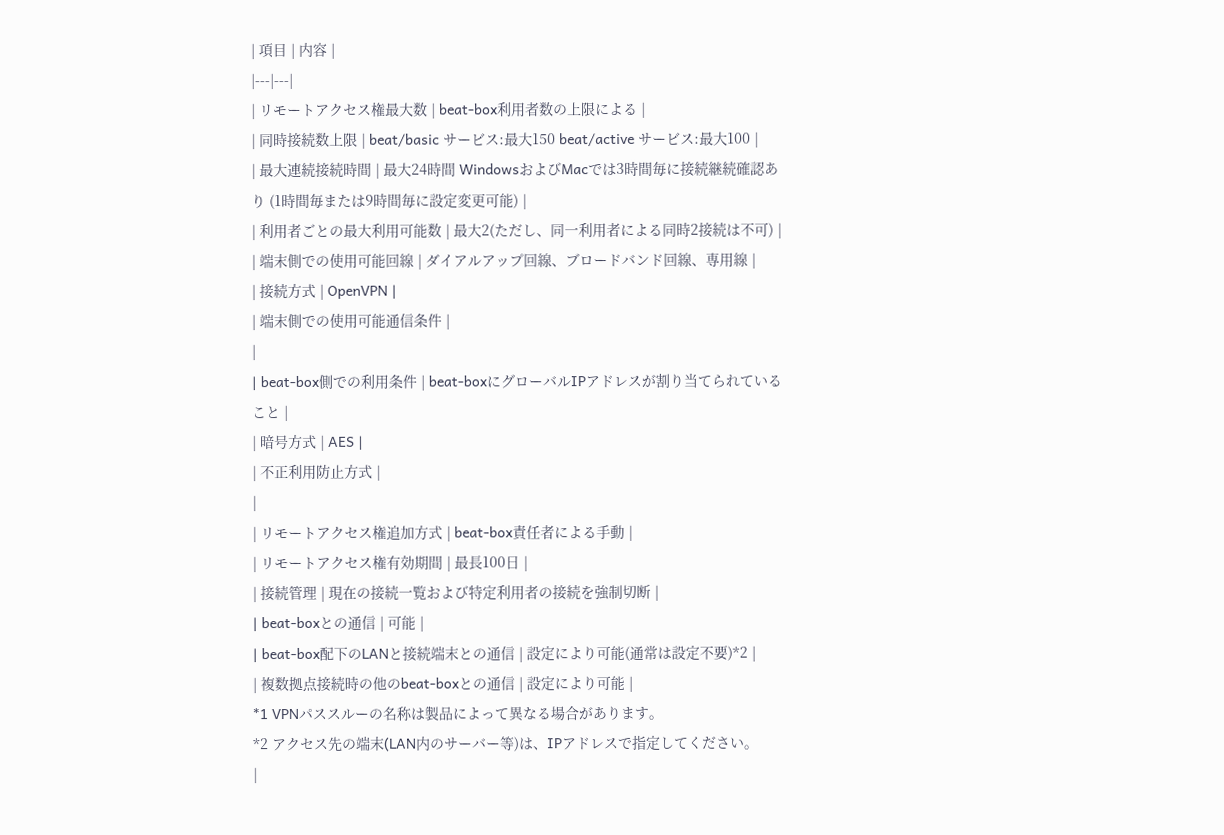| 項目 | 内容 |
|---|---|
| リモートアクセス権最大数 | beat-box利用者数の上限による |
| 同時接続数上限 | beat/basic サービス:最大150 beat/active サービス:最大100 |
| 最大連続接続時間 | 最大24時間 WindowsおよびMacでは3時間毎に接続継続確認あり (1時間毎または9時間毎に設定変更可能) |
| 利用者ごとの最大利用可能数 | 最大2(ただし、同一利用者による同時2接続は不可) |
| 端末側での使用可能回線 | ダイアルアップ回線、ブロードバンド回線、専用線 |
| 接続方式 | OpenVPN |
| 端末側での使用可能通信条件 |
|
| beat-box側での利用条件 | beat-boxにグローバルIPアドレスが割り当てられていること |
| 暗号方式 | AES |
| 不正利用防止方式 |
|
| リモートアクセス権追加方式 | beat-box責任者による手動 |
| リモートアクセス権有効期間 | 最長100日 |
| 接続管理 | 現在の接続一覧および特定利用者の接続を強制切断 |
| beat-boxとの通信 | 可能 |
| beat-box配下のLANと接続端末との通信 | 設定により可能(通常は設定不要)*2 |
| 複数拠点接続時の他のbeat-boxとの通信 | 設定により可能 |
*1 VPNパススルーの名称は製品によって異なる場合があります。
*2 アクセス先の端末(LAN内のサーバー等)は、IPアドレスで指定してください。
|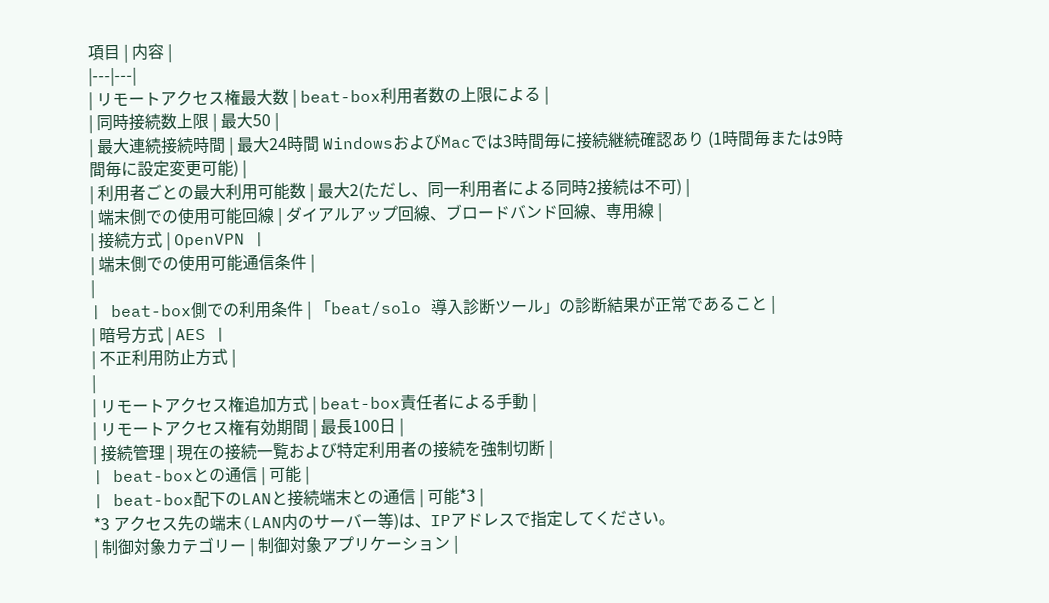項目 | 内容 |
|---|---|
| リモートアクセス権最大数 | beat-box利用者数の上限による |
| 同時接続数上限 | 最大50 |
| 最大連続接続時間 | 最大24時間 WindowsおよびMacでは3時間毎に接続継続確認あり (1時間毎または9時間毎に設定変更可能) |
| 利用者ごとの最大利用可能数 | 最大2(ただし、同一利用者による同時2接続は不可) |
| 端末側での使用可能回線 | ダイアルアップ回線、ブロードバンド回線、専用線 |
| 接続方式 | OpenVPN |
| 端末側での使用可能通信条件 |
|
| beat-box側での利用条件 | 「beat/solo 導入診断ツール」の診断結果が正常であること |
| 暗号方式 | AES |
| 不正利用防止方式 |
|
| リモートアクセス権追加方式 | beat-box責任者による手動 |
| リモートアクセス権有効期間 | 最長100日 |
| 接続管理 | 現在の接続一覧および特定利用者の接続を強制切断 |
| beat-boxとの通信 | 可能 |
| beat-box配下のLANと接続端末との通信 | 可能*3 |
*3 アクセス先の端末(LAN内のサーバー等)は、IPアドレスで指定してください。
| 制御対象カテゴリー | 制御対象アプリケーション |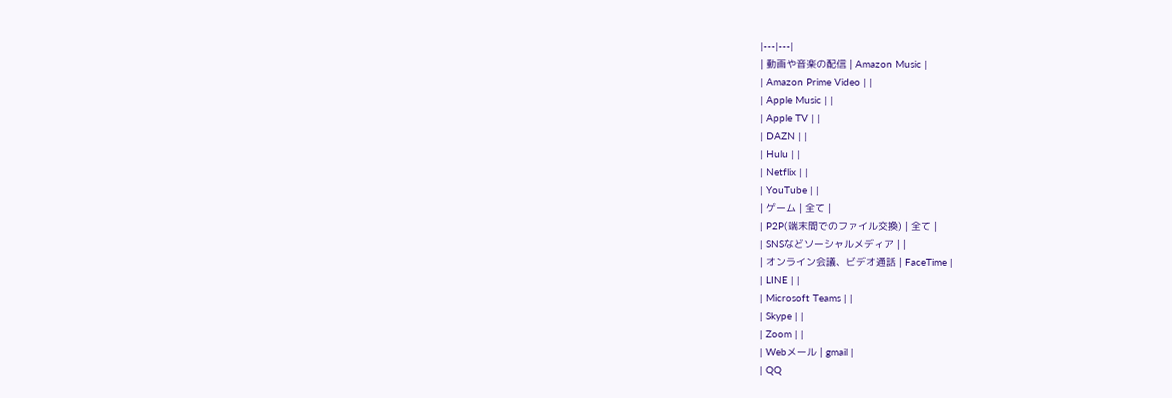|---|---|
| 動画や音楽の配信 | Amazon Music |
| Amazon Prime Video | |
| Apple Music | |
| Apple TV | |
| DAZN | |
| Hulu | |
| Netflix | |
| YouTube | |
| ゲーム | 全て |
| P2P(端末間でのファイル交換) | 全て |
| SNSなどソーシャルメディア | |
| オンライン会議、ビデオ通話 | FaceTime |
| LINE | |
| Microsoft Teams | |
| Skype | |
| Zoom | |
| Webメール | gmail |
| QQ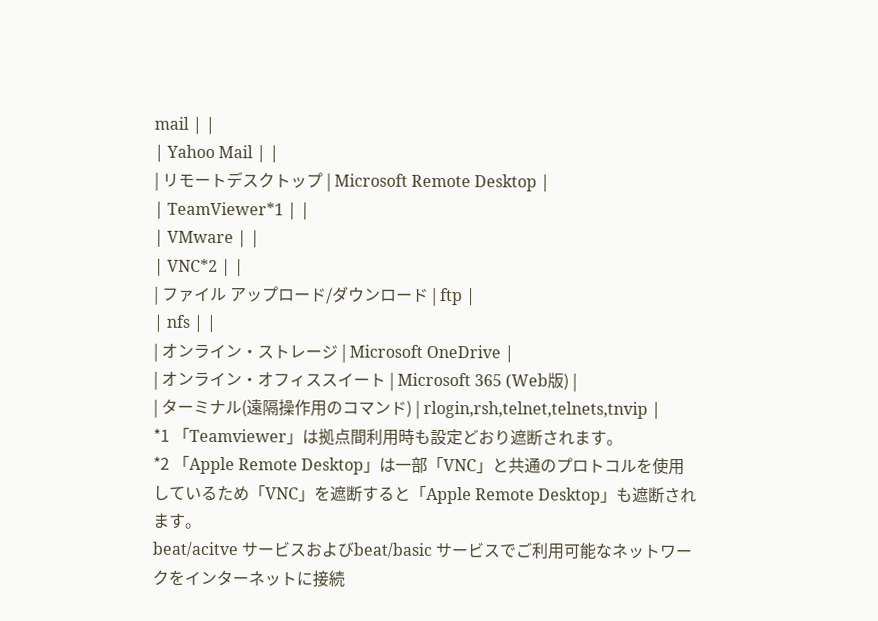mail | |
| Yahoo Mail | |
| リモートデスクトップ | Microsoft Remote Desktop |
| TeamViewer*1 | |
| VMware | |
| VNC*2 | |
| ファイル アップロード/ダウンロード | ftp |
| nfs | |
| オンライン・ストレージ | Microsoft OneDrive |
| オンライン・オフィススイート | Microsoft 365 (Web版) |
| ターミナル(遠隔操作用のコマンド) | rlogin,rsh,telnet,telnets,tnvip |
*1 「Teamviewer」は拠点間利用時も設定どおり遮断されます。
*2 「Apple Remote Desktop」は一部「VNC」と共通のプロトコルを使用しているため「VNC」を遮断すると「Apple Remote Desktop」も遮断されます。
beat/acitve サービスおよびbeat/basic サービスでご利用可能なネットワークをインターネットに接続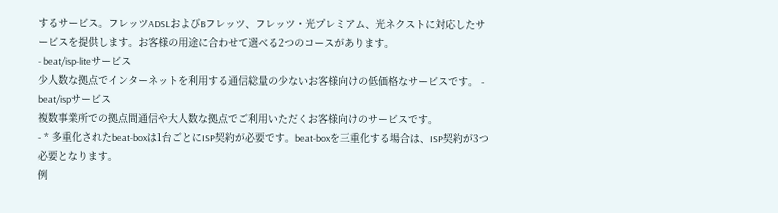するサービス。フレッツADSLおよびBフレッツ、フレッツ・光プレミアム、光ネクストに対応したサービスを提供します。お客様の用途に合わせて選べる2つのコースがあります。
- beat/isp-liteサービス
少人数な拠点でインターネットを利用する通信総量の少ないお客様向けの低価格なサービスです。 - beat/ispサービス
複数事業所での拠点間通信や大人数な拠点でご利用いただくお客様向けのサービスです。
- * 多重化されたbeat-boxは1台ごとにISP契約が必要です。beat-boxを三重化する場合は、ISP契約が3つ必要となります。
例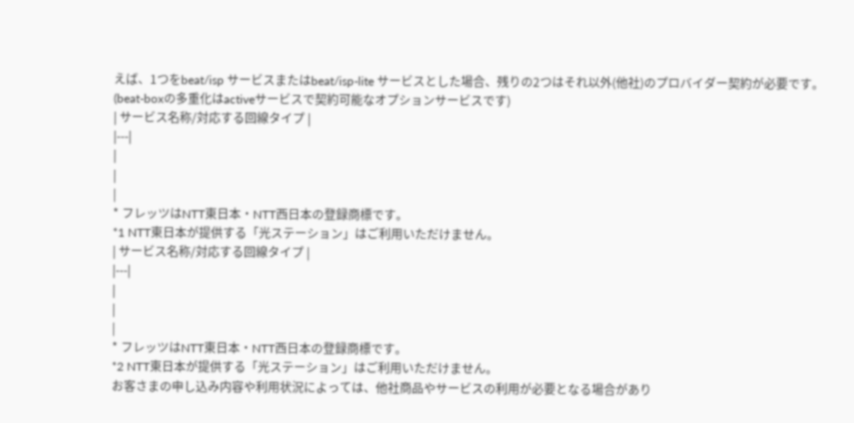えば、1つをbeat/isp サービスまたはbeat/isp-lite サービスとした場合、残りの2つはそれ以外(他社)のプロバイダー契約が必要です。(beat-boxの多重化はactiveサービスで契約可能なオプションサービスです)
| サービス名称/対応する回線タイプ |
|---|
|
|
|
* フレッツはNTT東日本・NTT西日本の登録商標です。
*1 NTT東日本が提供する「光ステーション」はご利用いただけません。
| サービス名称/対応する回線タイプ |
|---|
|
|
|
* フレッツはNTT東日本・NTT西日本の登録商標です。
*2 NTT東日本が提供する「光ステーション」はご利用いただけません。
お客さまの申し込み内容や利用状況によっては、他社商品やサービスの利用が必要となる場合があり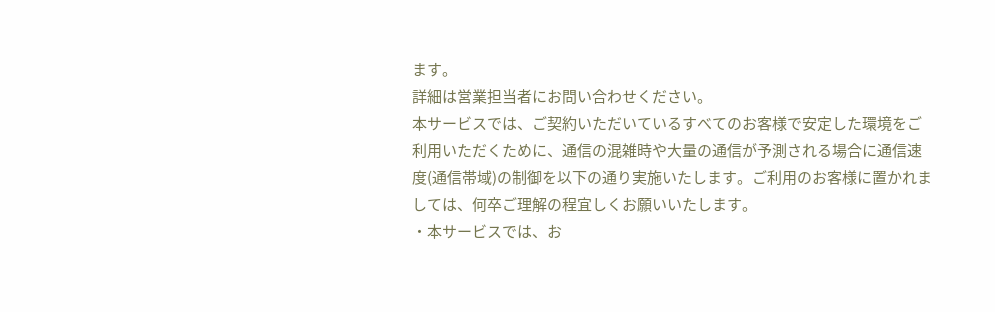ます。
詳細は営業担当者にお問い合わせください。
本サービスでは、ご契約いただいているすべてのお客様で安定した環境をご利用いただくために、通信の混雑時や大量の通信が予測される場合に通信速度(通信帯域)の制御を以下の通り実施いたします。ご利用のお客様に置かれましては、何卒ご理解の程宜しくお願いいたします。
・本サービスでは、お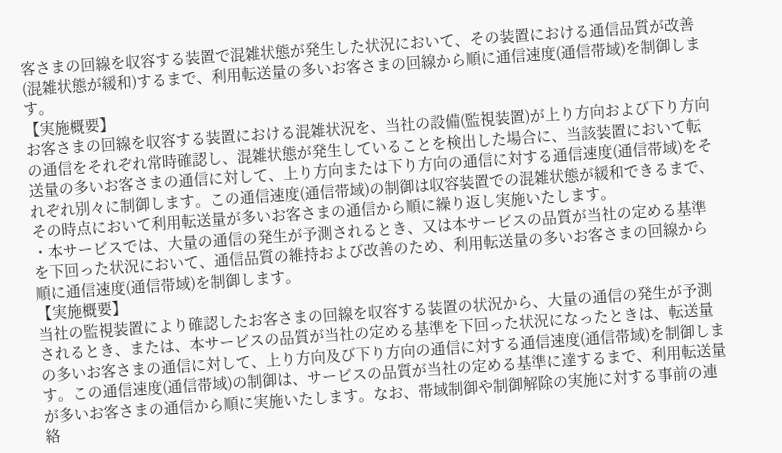客さまの回線を収容する装置で混雑状態が発生した状況において、その装置における通信品質が改善(混雑状態が緩和)するまで、利用転送量の多いお客さまの回線から順に通信速度(通信帯域)を制御します。
【実施概要】
お客さまの回線を収容する装置における混雑状況を、当社の設備(監視装置)が上り方向および下り方向の通信をそれぞれ常時確認し、混雑状態が発生していることを検出した場合に、当該装置において転送量の多いお客さまの通信に対して、上り方向または下り方向の通信に対する通信速度(通信帯域)をそれぞれ別々に制御します。この通信速度(通信帯域)の制御は収容装置での混雑状態が緩和できるまで、その時点において利用転送量が多いお客さまの通信から順に繰り返し実施いたします。
・本サービスでは、大量の通信の発生が予測されるとき、又は本サービスの品質が当社の定める基準を下回った状況において、通信品質の維持および改善のため、利用転送量の多いお客さまの回線から順に通信速度(通信帯域)を制御します。
【実施概要】
当社の監視装置により確認したお客さまの回線を収容する装置の状況から、大量の通信の発生が予測されるとき、または、本サービスの品質が当社の定める基準を下回った状況になったときは、転送量の多いお客さまの通信に対して、上り方向及び下り方向の通信に対する通信速度(通信帯域)を制御します。この通信速度(通信帯域)の制御は、サービスの品質が当社の定める基準に達するまで、利用転送量が多いお客さまの通信から順に実施いたします。なお、帯域制御や制御解除の実施に対する事前の連絡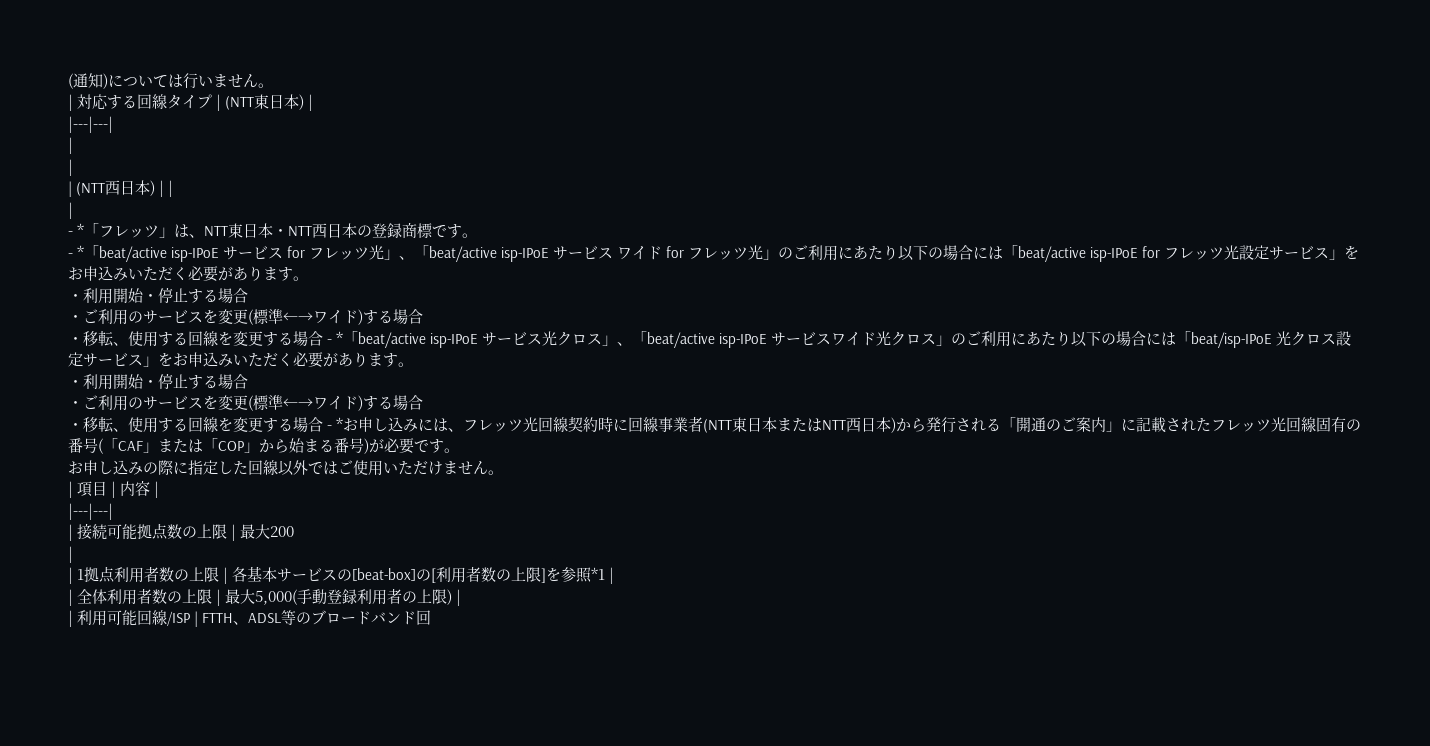(通知)については行いません。
| 対応する回線タイプ | (NTT東日本) |
|---|---|
|
|
| (NTT西日本) | |
|
- *「フレッツ」は、NTT東日本・NTT西日本の登録商標です。
- *「beat/active isp-IPoE サービス for フレッツ光」、「beat/active isp-IPoE サービス ワイド for フレッツ光」のご利用にあたり以下の場合には「beat/active isp-IPoE for フレッツ光設定サービス」をお申込みいただく必要があります。
・利用開始・停止する場合
・ご利用のサービスを変更(標準←→ワイド)する場合
・移転、使用する回線を変更する場合 - *「beat/active isp-IPoE サービス光クロス」、「beat/active isp-IPoE サービスワイド光クロス」のご利用にあたり以下の場合には「beat/isp-IPoE 光クロス設定サービス」をお申込みいただく必要があります。
・利用開始・停止する場合
・ご利用のサービスを変更(標準←→ワイド)する場合
・移転、使用する回線を変更する場合 - *お申し込みには、フレッツ光回線契約時に回線事業者(NTT東日本またはNTT西日本)から発行される「開通のご案内」に記載されたフレッツ光回線固有の番号(「CAF」または「COP」から始まる番号)が必要です。
お申し込みの際に指定した回線以外ではご使用いただけません。
| 項目 | 内容 |
|---|---|
| 接続可能拠点数の上限 | 最大200
|
| 1拠点利用者数の上限 | 各基本サービスの[beat-box]の[利用者数の上限]を参照*1 |
| 全体利用者数の上限 | 最大5,000(手動登録利用者の上限) |
| 利用可能回線/ISP | FTTH、ADSL等のブロードバンド回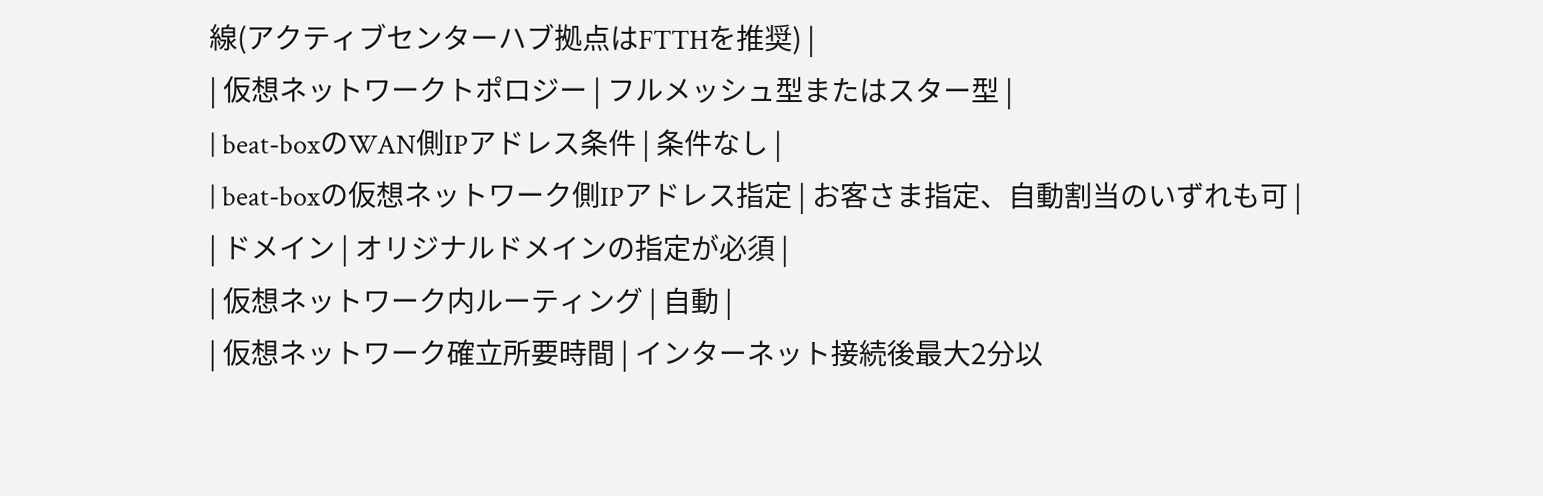線(アクティブセンターハブ拠点はFTTHを推奨) |
| 仮想ネットワークトポロジー | フルメッシュ型またはスター型 |
| beat-boxのWAN側IPアドレス条件 | 条件なし |
| beat-boxの仮想ネットワーク側IPアドレス指定 | お客さま指定、自動割当のいずれも可 |
| ドメイン | オリジナルドメインの指定が必須 |
| 仮想ネットワーク内ルーティング | 自動 |
| 仮想ネットワーク確立所要時間 | インターネット接続後最大2分以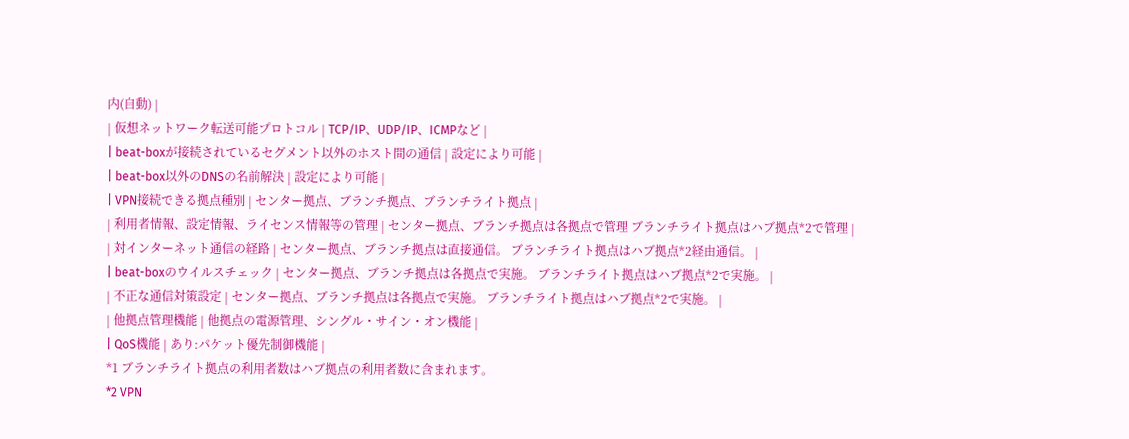内(自動) |
| 仮想ネットワーク転送可能プロトコル | TCP/IP、UDP/IP、ICMPなど |
| beat-boxが接続されているセグメント以外のホスト間の通信 | 設定により可能 |
| beat-box以外のDNSの名前解決 | 設定により可能 |
| VPN接続できる拠点種別 | センター拠点、ブランチ拠点、ブランチライト拠点 |
| 利用者情報、設定情報、ライセンス情報等の管理 | センター拠点、ブランチ拠点は各拠点で管理 ブランチライト拠点はハブ拠点*2で管理 |
| 対インターネット通信の経路 | センター拠点、ブランチ拠点は直接通信。 ブランチライト拠点はハブ拠点*2経由通信。 |
| beat-boxのウイルスチェック | センター拠点、ブランチ拠点は各拠点で実施。 ブランチライト拠点はハブ拠点*2で実施。 |
| 不正な通信対策設定 | センター拠点、ブランチ拠点は各拠点で実施。 ブランチライト拠点はハブ拠点*2で実施。 |
| 他拠点管理機能 | 他拠点の電源管理、シングル・サイン・オン機能 |
| QoS機能 | あり:パケット優先制御機能 |
*1 ブランチライト拠点の利用者数はハブ拠点の利用者数に含まれます。
*2 VPN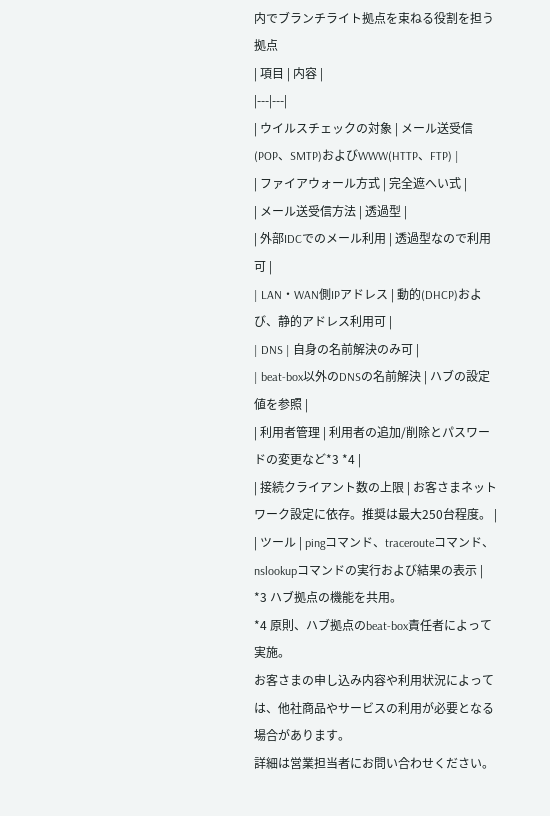内でブランチライト拠点を束ねる役割を担う拠点
| 項目 | 内容 |
|---|---|
| ウイルスチェックの対象 | メール送受信(POP、SMTP)およびWWW(HTTP、FTP) |
| ファイアウォール方式 | 完全遮へい式 |
| メール送受信方法 | 透過型 |
| 外部IDCでのメール利用 | 透過型なので利用可 |
| LAN・WAN側IPアドレス | 動的(DHCP)および、静的アドレス利用可 |
| DNS | 自身の名前解決のみ可 |
| beat-box以外のDNSの名前解決 | ハブの設定値を参照 |
| 利用者管理 | 利用者の追加/削除とパスワードの変更など*3 *4 |
| 接続クライアント数の上限 | お客さまネットワーク設定に依存。推奨は最大250台程度。 |
| ツール | pingコマンド、tracerouteコマンド、nslookupコマンドの実行および結果の表示 |
*3 ハブ拠点の機能を共用。
*4 原則、ハブ拠点のbeat-box責任者によって実施。
お客さまの申し込み内容や利用状況によっては、他社商品やサービスの利用が必要となる場合があります。
詳細は営業担当者にお問い合わせください。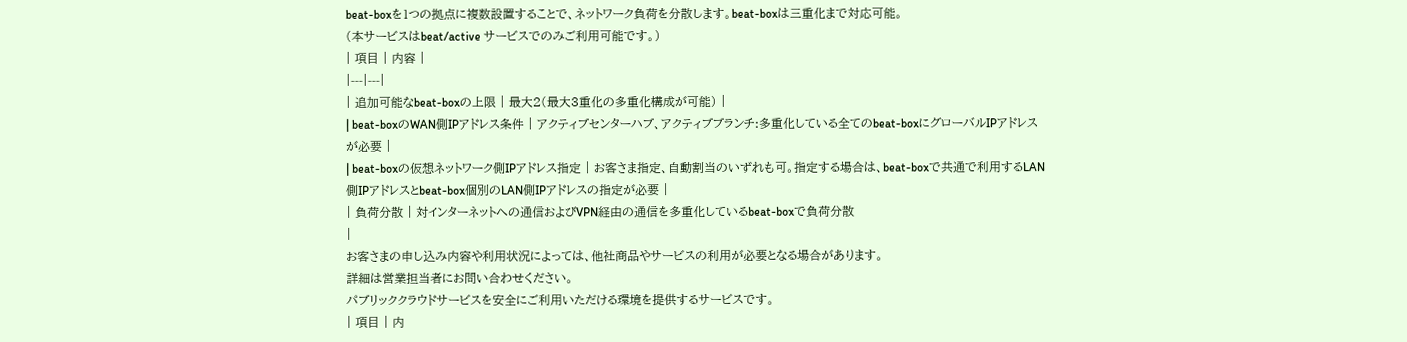beat-boxを1つの拠点に複数設置することで、ネットワーク負荷を分散します。beat-boxは三重化まで対応可能。
(本サービスはbeat/active サービスでのみご利用可能です。)
| 項目 | 内容 |
|---|---|
| 追加可能なbeat-boxの上限 | 最大2(最大3重化の多重化構成が可能) |
| beat-boxのWAN側IPアドレス条件 | アクティブセンターハブ、アクティブブランチ:多重化している全てのbeat-boxにグローバルIPアドレスが必要 |
| beat-boxの仮想ネットワーク側IPアドレス指定 | お客さま指定、自動割当のいずれも可。指定する場合は、beat-boxで共通で利用するLAN側IPアドレスとbeat-box個別のLAN側IPアドレスの指定が必要 |
| 負荷分散 | 対インターネットへの通信およびVPN経由の通信を多重化しているbeat-boxで負荷分散
|
お客さまの申し込み内容や利用状況によっては、他社商品やサービスの利用が必要となる場合があります。
詳細は営業担当者にお問い合わせください。
パブリッククラウドサービスを安全にご利用いただける環境を提供するサービスです。
| 項目 | 内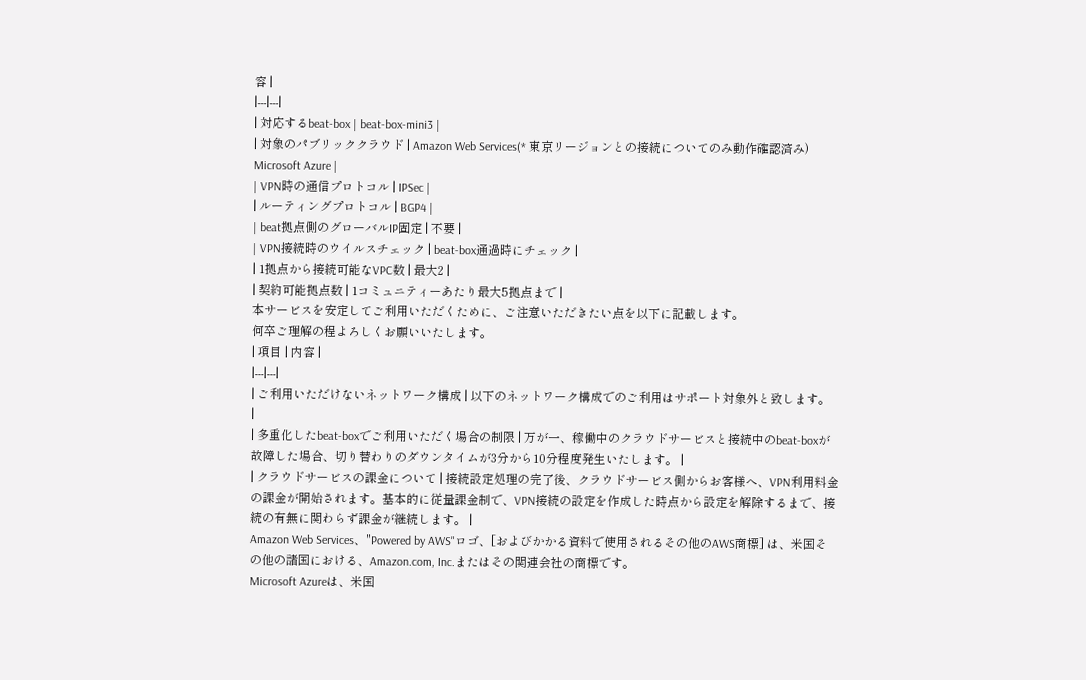容 |
|---|---|
| 対応するbeat-box | beat-box-mini3 |
| 対象のパブリッククラウド | Amazon Web Services(* 東京リージョンとの接続についてのみ動作確認済み) Microsoft Azure |
| VPN時の通信プロトコル | IPSec |
| ルーティングプロトコル | BGP4 |
| beat拠点側のグローバルIP固定 | 不要 |
| VPN接続時のウイルスチェック | beat-box通過時にチェック |
| 1拠点から接続可能なVPC数 | 最大2 |
| 契約可能拠点数 | 1コミュニティーあたり最大5拠点まで |
本サービスを安定してご利用いただくために、ご注意いただきたい点を以下に記載します。
何卒ご理解の程よろしくお願いいたします。
| 項目 | 内容 |
|---|---|
| ご利用いただけないネットワーク構成 | 以下のネットワーク構成でのご利用はサポート対象外と致します。
|
| 多重化したbeat-boxでご利用いただく場合の制限 | 万が一、稼働中のクラウドサービスと接続中のbeat-boxが故障した場合、切り替わりのダウンタイムが3分から10分程度発生いたします。 |
| クラウドサービスの課金について | 接続設定処理の完了後、クラウドサービス側からお客様へ、VPN利用料金の課金が開始されます。基本的に従量課金制で、VPN接続の設定を作成した時点から設定を解除するまで、接続の有無に関わらず課金が継続します。 |
Amazon Web Services、"Powered by AWS"ロゴ、[およびかかる資料で使用されるその他のAWS商標] は、米国その他の諸国における、Amazon.com, Inc.またはその関連会社の商標です。
Microsoft Azureは、米国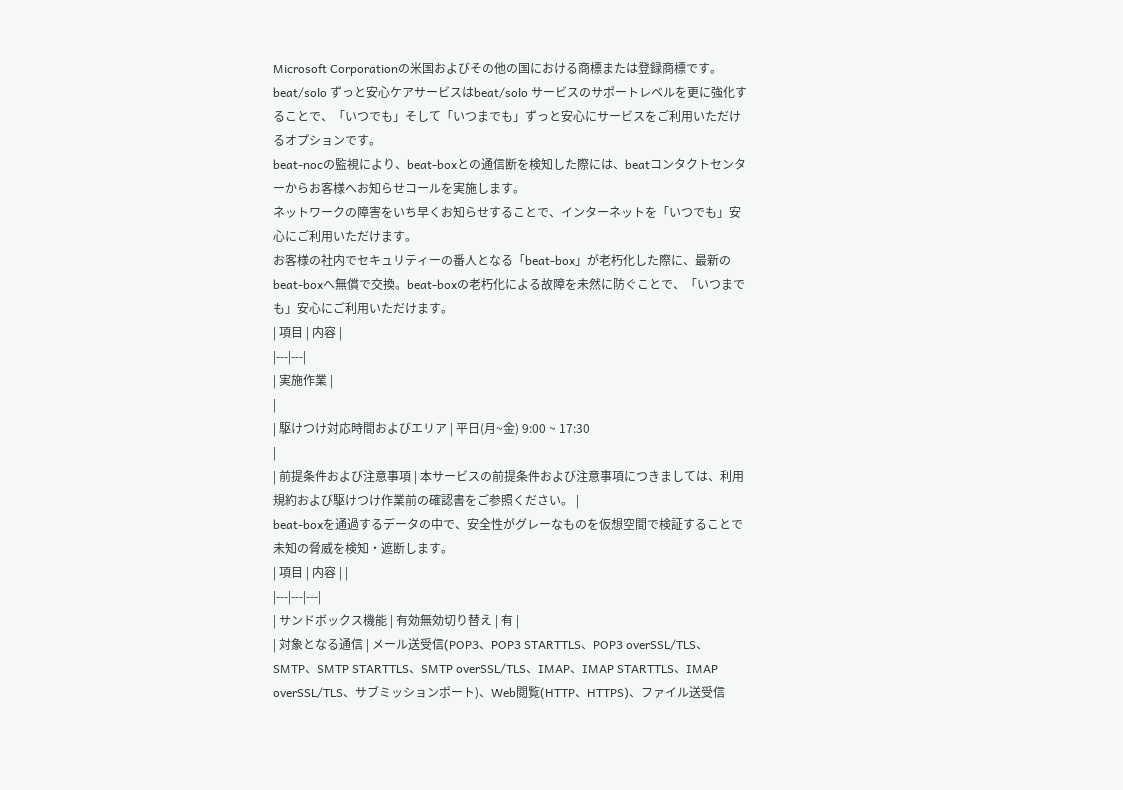Microsoft Corporationの米国およびその他の国における商標または登録商標です。
beat/solo ずっと安心ケアサービスはbeat/solo サービスのサポートレベルを更に強化することで、「いつでも」そして「いつまでも」ずっと安心にサービスをご利用いただけるオプションです。
beat-nocの監視により、beat-boxとの通信断を検知した際には、beatコンタクトセンターからお客様へお知らせコールを実施します。
ネットワークの障害をいち早くお知らせすることで、インターネットを「いつでも」安心にご利用いただけます。
お客様の社内でセキュリティーの番人となる「beat-box」が老朽化した際に、最新のbeat-boxへ無償で交換。beat-boxの老朽化による故障を未然に防ぐことで、「いつまでも」安心にご利用いただけます。
| 項目 | 内容 |
|---|---|
| 実施作業 |
|
| 駆けつけ対応時間およびエリア | 平日(月~金) 9:00 ~ 17:30
|
| 前提条件および注意事項 | 本サービスの前提条件および注意事項につきましては、利用規約および駆けつけ作業前の確認書をご参照ください。 |
beat-boxを通過するデータの中で、安全性がグレーなものを仮想空間で検証することで未知の脅威を検知・遮断します。
| 項目 | 内容 | |
|---|---|---|
| サンドボックス機能 | 有効無効切り替え | 有 |
| 対象となる通信 | メール送受信(POP3、POP3 STARTTLS、POP3 overSSL/TLS、SMTP、SMTP STARTTLS、SMTP overSSL/TLS、IMAP、IMAP STARTTLS、IMAP overSSL/TLS、サブミッションポート)、Web閲覧(HTTP、HTTPS)、ファイル送受信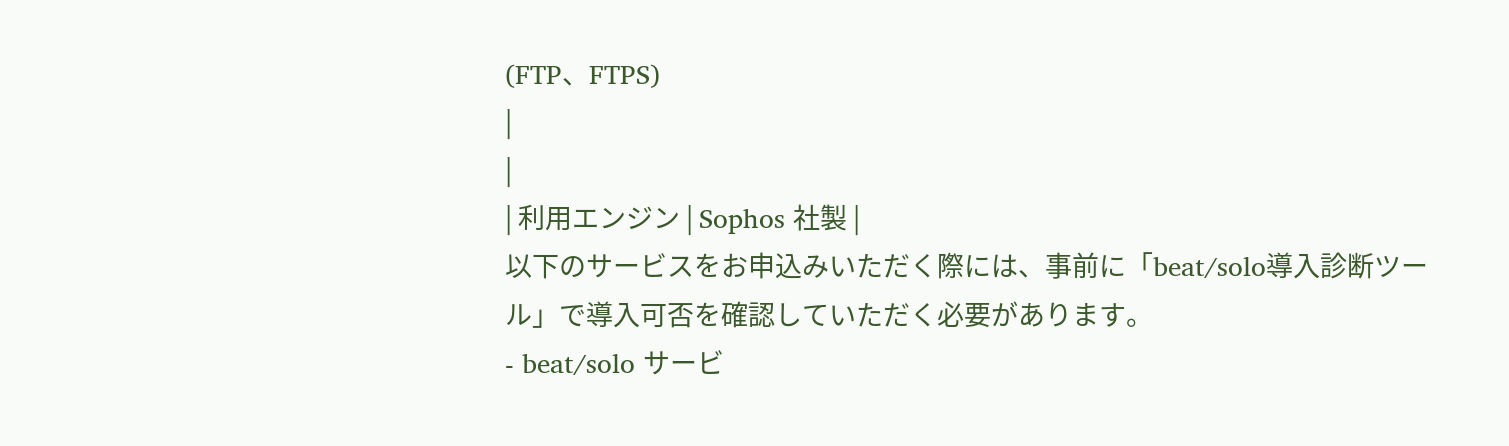(FTP、FTPS)
|
|
| 利用エンジン | Sophos 社製 |
以下のサービスをお申込みいただく際には、事前に「beat/solo導入診断ツール」で導入可否を確認していただく必要があります。
- beat/solo サービ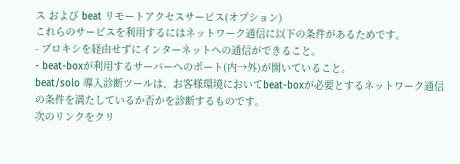ス および beat リモートアクセスサービス(オプション)
これらのサービスを利用するにはネットワーク通信に以下の条件があるためです。
- プロキシを経由せずにインターネットへの通信ができること。
- beat-boxが利用するサーバーへのポート(内→外)が開いていること。
beat/solo 導入診断ツールは、お客様環境においてbeat-boxが必要とするネットワーク通信の条件を満たしているか否かを診断するものです。
次のリンクをクリ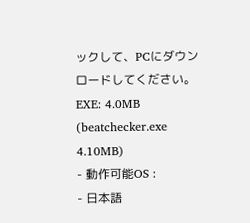ックして、PCにダウンロードしてください。
EXE: 4.0MB
(beatchecker.exe 4.10MB)
- 動作可能OS :
- 日本語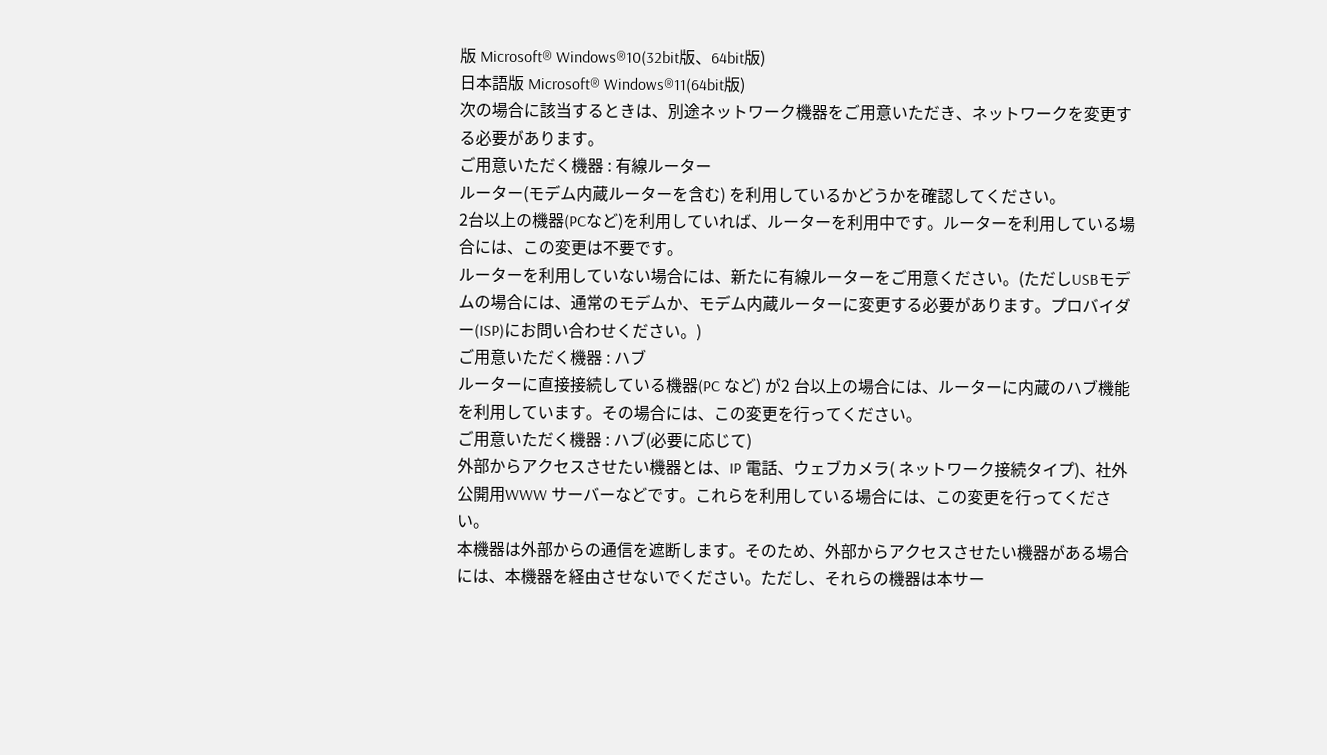版 Microsoft® Windows®10(32bit版、64bit版)
日本語版 Microsoft® Windows®11(64bit版)
次の場合に該当するときは、別途ネットワーク機器をご用意いただき、ネットワークを変更する必要があります。
ご用意いただく機器 : 有線ルーター
ルーター(モデム内蔵ルーターを含む) を利用しているかどうかを確認してください。
2台以上の機器(PCなど)を利用していれば、ルーターを利用中です。ルーターを利用している場合には、この変更は不要です。
ルーターを利用していない場合には、新たに有線ルーターをご用意ください。(ただしUSBモデムの場合には、通常のモデムか、モデム内蔵ルーターに変更する必要があります。プロバイダー(ISP)にお問い合わせください。)
ご用意いただく機器 : ハブ
ルーターに直接接続している機器(PC など) が2 台以上の場合には、ルーターに内蔵のハブ機能を利用しています。その場合には、この変更を行ってください。
ご用意いただく機器 : ハブ(必要に応じて)
外部からアクセスさせたい機器とは、IP 電話、ウェブカメラ( ネットワーク接続タイプ)、社外公開用WWW サーバーなどです。これらを利用している場合には、この変更を行ってください。
本機器は外部からの通信を遮断します。そのため、外部からアクセスさせたい機器がある場合には、本機器を経由させないでください。ただし、それらの機器は本サー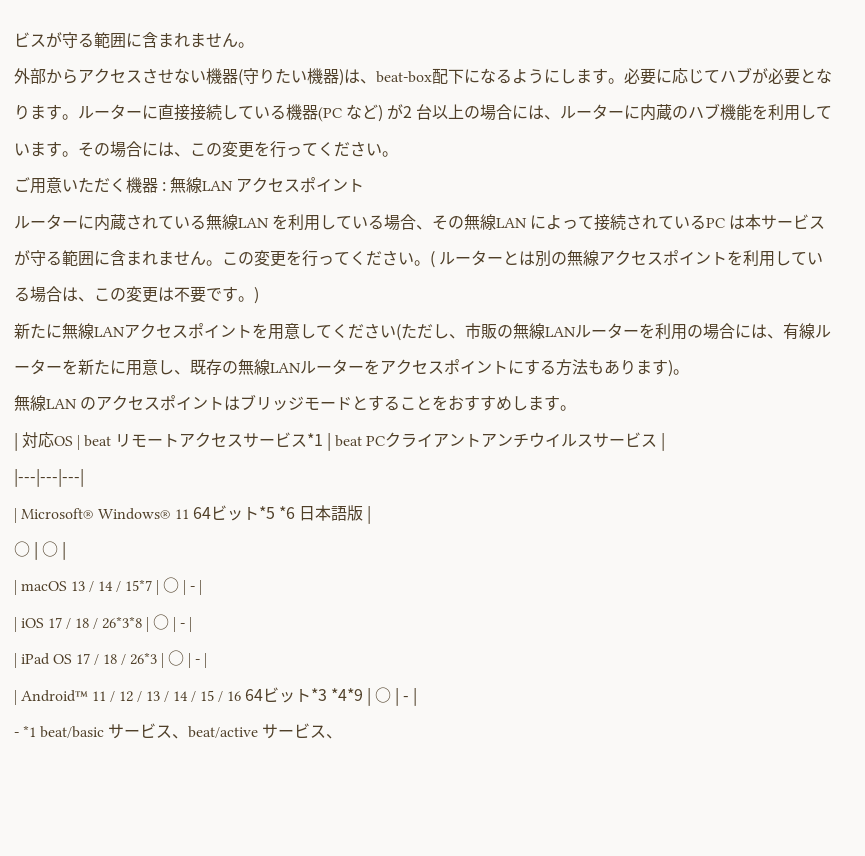ビスが守る範囲に含まれません。
外部からアクセスさせない機器(守りたい機器)は、beat-box配下になるようにします。必要に応じてハブが必要となります。ルーターに直接接続している機器(PC など) が2 台以上の場合には、ルーターに内蔵のハブ機能を利用しています。その場合には、この変更を行ってください。
ご用意いただく機器 : 無線LAN アクセスポイント
ルーターに内蔵されている無線LAN を利用している場合、その無線LAN によって接続されているPC は本サービスが守る範囲に含まれません。この変更を行ってください。( ルーターとは別の無線アクセスポイントを利用している場合は、この変更は不要です。)
新たに無線LANアクセスポイントを用意してください(ただし、市販の無線LANルーターを利用の場合には、有線ルーターを新たに用意し、既存の無線LANルーターをアクセスポイントにする方法もあります)。
無線LAN のアクセスポイントはブリッジモードとすることをおすすめします。
| 対応OS | beat リモートアクセスサービス*1 | beat PCクライアントアンチウイルスサービス |
|---|---|---|
| Microsoft® Windows® 11 64ビット*5 *6 日本語版 |
○ | ○ |
| macOS 13 / 14 / 15*7 | ○ | - |
| iOS 17 / 18 / 26*3*8 | ○ | - |
| iPad OS 17 / 18 / 26*3 | ○ | - |
| Android™ 11 / 12 / 13 / 14 / 15 / 16 64ビット*3 *4*9 | ○ | - |
- *1 beat/basic サービス、beat/active サービス、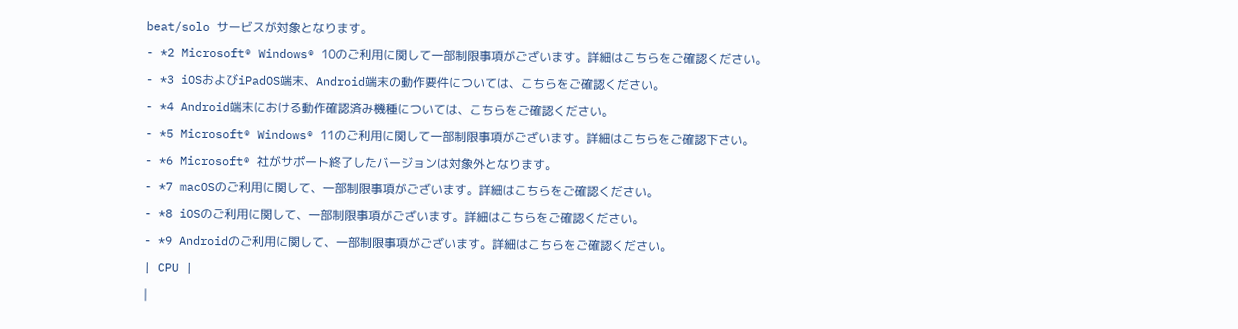beat/solo サービスが対象となります。
- *2 Microsoft® Windows® 10のご利用に関して一部制限事項がございます。詳細はこちらをご確認ください。
- *3 iOSおよびiPadOS端末、Android端末の動作要件については、こちらをご確認ください。
- *4 Android端末における動作確認済み機種については、こちらをご確認ください。
- *5 Microsoft® Windows® 11のご利用に関して一部制限事項がございます。詳細はこちらをご確認下さい。
- *6 Microsoft® 社がサポート終了したバージョンは対象外となります。
- *7 macOSのご利用に関して、一部制限事項がございます。詳細はこちらをご確認ください。
- *8 iOSのご利用に関して、一部制限事項がございます。詳細はこちらをご確認ください。
- *9 Androidのご利用に関して、一部制限事項がございます。詳細はこちらをご確認ください。
| CPU |
|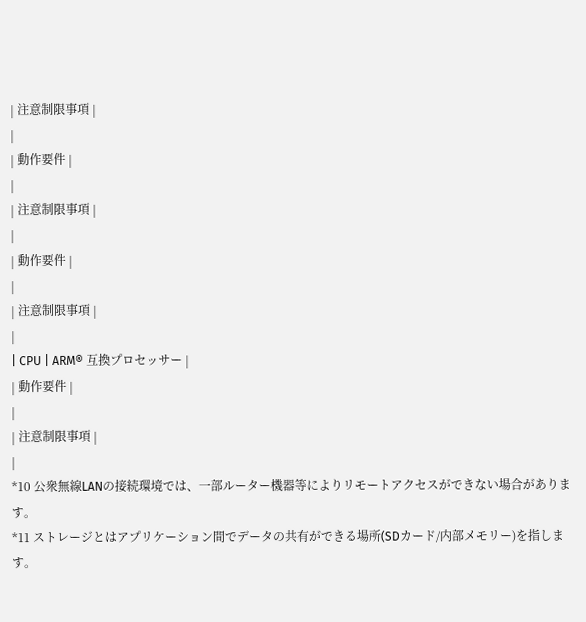| 注意制限事項 |
|
| 動作要件 |
|
| 注意制限事項 |
|
| 動作要件 |
|
| 注意制限事項 |
|
| CPU | ARM® 互換プロセッサー |
| 動作要件 |
|
| 注意制限事項 |
|
*10 公衆無線LANの接続環境では、一部ルーター機器等によりリモートアクセスができない場合があります。
*11 ストレージとはアプリケーション間でデータの共有ができる場所(SDカード/内部メモリー)を指します。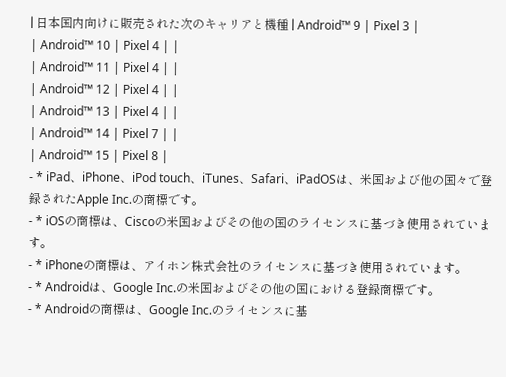| 日本国内向けに販売された次のキャリアと機種 | Android™ 9 | Pixel 3 |
| Android™ 10 | Pixel 4 | |
| Android™ 11 | Pixel 4 | |
| Android™ 12 | Pixel 4 | |
| Android™ 13 | Pixel 4 | |
| Android™ 14 | Pixel 7 | |
| Android™ 15 | Pixel 8 |
- * iPad、iPhone、iPod touch、iTunes、Safari、iPadOSは、米国および他の国々で登録されたApple Inc.の商標です。
- * iOSの商標は、Ciscoの米国およびその他の国のライセンスに基づき使用されています。
- * iPhoneの商標は、アイホン株式会社のライセンスに基づき使用されています。
- * Androidは、Google Inc.の米国およびその他の国における登録商標です。
- * Androidの商標は、Google Inc.のライセンスに基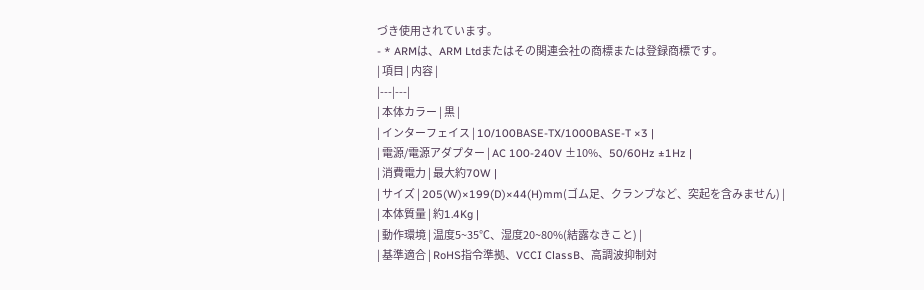づき使用されています。
- * ARMは、ARM Ltdまたはその関連会社の商標または登録商標です。
| 項目 | 内容 |
|---|---|
| 本体カラー | 黒 |
| インターフェイス | 10/100BASE-TX/1000BASE-T ×3 |
| 電源/電源アダプター | AC 100-240V ±10%、50/60Hz ±1Hz |
| 消費電力 | 最大約70W |
| サイズ | 205(W)×199(D)×44(H)mm(ゴム足、クランプなど、突起を含みません) |
| 本体質量 | 約1.4Kg |
| 動作環境 | 温度5~35℃、湿度20~80%(結露なきこと) |
| 基準適合 | RoHS指令準拠、VCCI ClassB、高調波抑制対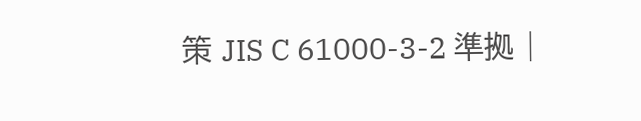策 JIS C 61000-3-2 準拠 |